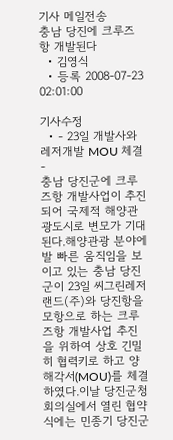기사 메일전송
충남 당진에 크루즈항 개발된다
  • 김영식
  • 등록 2008-07-23 02:01:00

기사수정
  • - 23일 개발사와 레저개발 MOU 체결 -
충남 당진군에 크루즈항 개발사업이 추진되어 국제적 해양관광도시로 변모가 기대된다.해양관광 분야에 발 빠른 움직임을 보이고 있는 충남 당진군이 23일 씨그린레저랜드(주)와 당진항을 모항으로 하는 크루즈항 개발사업 추진을 위하여 상호 긴밀히 협력키로 하고 양해각서(MOU)를 체결하였다.이날 당진군청 회의실에서 열린 협약식에는 민종기 당진군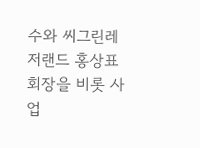수와 씨그린레저랜드 홍상표 회장을 비롯 사업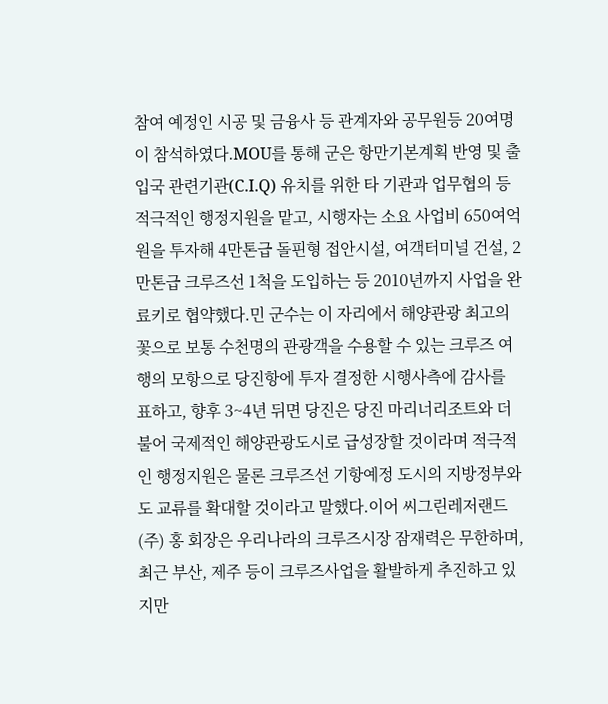참여 예정인 시공 및 금융사 등 관계자와 공무원등 20여명이 참석하였다.MOU를 통해 군은 항만기본계획 반영 및 출입국 관련기관(C.I.Q) 유치를 위한 타 기관과 업무협의 등 적극적인 행정지원을 맡고, 시행자는 소요 사업비 650여억원을 투자해 4만톤급 돌핀형 접안시설, 여객터미널 건설, 2만톤급 크루즈선 1척을 도입하는 등 2010년까지 사업을 완료키로 협약했다.민 군수는 이 자리에서 해양관광 최고의 꽃으로 보통 수천명의 관광객을 수용할 수 있는 크루즈 여행의 모항으로 당진항에 투자 결정한 시행사측에 감사를 표하고, 향후 3~4년 뒤면 당진은 당진 마리너리조트와 더불어 국제적인 해양관광도시로 급성장할 것이라며 적극적인 행정지원은 물론 크루즈선 기항예정 도시의 지방정부와도 교류를 확대할 것이라고 말했다.이어 씨그린레저랜드(주) 홍 회장은 우리나라의 크루즈시장 잠재력은 무한하며, 최근 부산, 제주 등이 크루즈사업을 활발하게 추진하고 있지만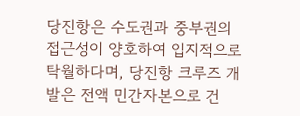당진항은 수도권과 중부권의 접근성이 양호하여 입지적으로 탁월하다며, 당진항 크루즈 개발은 전액 민간자본으로 건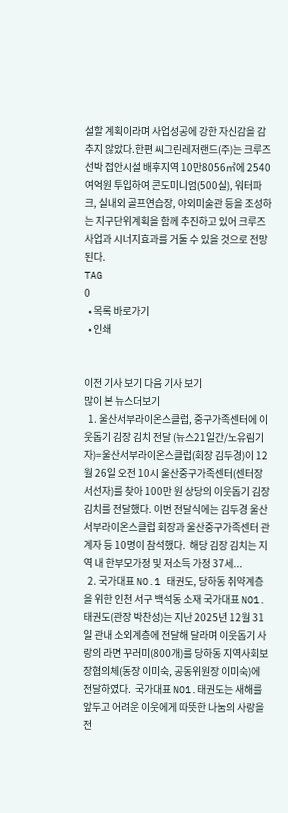설할 계획이라며 사업성공에 강한 자신감을 감추지 않았다.한편 씨그린레저랜드(주)는 크루즈 선박 접안시설 배후지역 10만8056㎡에 2540여억원 투입하여 콘도미니엄(500실), 워터파크, 실내외 골프연습장, 야외미술관 등을 조성하는 지구단위계획을 함께 추진하고 있어 크루즈 사업과 시너지효과를 거둘 수 있을 것으로 전망된다.
TAG
0
  • 목록 바로가기
  • 인쇄


이전 기사 보기 다음 기사 보기
많이 본 뉴스더보기
  1. 울산서부라이온스클럽, 중구가족센터에 이웃돕기 김장 김치 전달 (뉴스21일간/노유림기자)=울산서부라이온스클럽(회장 김두경)이 12월 26일 오전 10시 울산중구가족센터(센터장 서선자)를 찾아 100만 원 상당의 이웃돕기 김장 김치를 전달했다. 이번 전달식에는 김두경 울산서부라이온스클럽 회장과 울산중구가족센터 관계자 등 10명이 참석했다.  해당 김장 김치는 지역 내 한부모가정 및 저소득 가정 37세...
  2. 국가대표 NO.1 태권도, 당하동 취약계층을 위한 인천 서구 백석동 소재 국가대표 NO1.태권도(관장 박찬성)는 지난 2025년 12월 31일 관내 소외계층에 전달해 달라며 이웃돕기 사랑의 라면 꾸러미(800개)를 당하동 지역사회보장협의체(동장 이미숙, 공동위원장 이미숙)에 전달하였다.  국가대표 NO1.태권도는 새해를 앞두고 어려운 이웃에게 따뜻한 나눔의 사랑을 전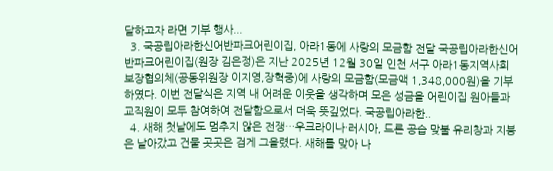달하고자 라면 기부 행사...
  3. 국공립아라한신어반파크어린이집, 아라1동에 사랑의 모금함 전달 국공립아라한신어반파크어린이집(원장 김은정)은 지난 2025년 12월 30일 인천 서구 아라1동지역사회보장협의체(공동위원장 이지영,장혁중)에 사랑의 모금함(모금액 1,348,000원)을 기부하였다. 이번 전달식은 지역 내 어려운 이웃을 생각하며 모은 성금을 어린이집 원아들과 교직원이 모두 참여하여 전달함으로서 더욱 뜻깊었다. 국공립아라한..
  4. 새해 첫날에도 멈추지 않은 전쟁…우크라이나·러시아, 드론 공습 맞불 유리창과 지붕은 날아갔고 건물 곳곳은 검게 그을렸다. 새해를 맞아 나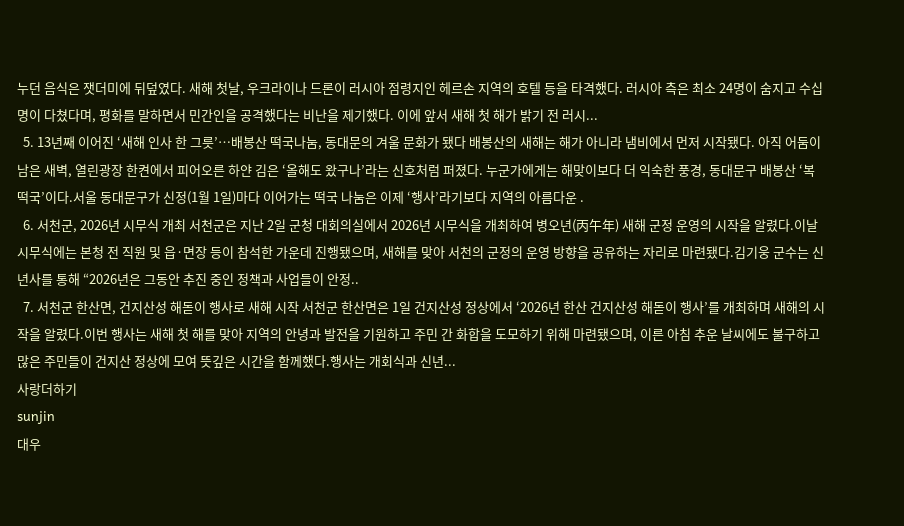누던 음식은 잿더미에 뒤덮였다. 새해 첫날, 우크라이나 드론이 러시아 점령지인 헤르손 지역의 호텔 등을 타격했다. 러시아 측은 최소 24명이 숨지고 수십 명이 다쳤다며, 평화를 말하면서 민간인을 공격했다는 비난을 제기했다. 이에 앞서 새해 첫 해가 밝기 전 러시...
  5. 13년째 이어진 ‘새해 인사 한 그릇’…배봉산 떡국나눔, 동대문의 겨울 문화가 됐다 배봉산의 새해는 해가 아니라 냄비에서 먼저 시작됐다. 아직 어둠이 남은 새벽, 열린광장 한켠에서 피어오른 하얀 김은 ‘올해도 왔구나’라는 신호처럼 퍼졌다. 누군가에게는 해맞이보다 더 익숙한 풍경, 동대문구 배봉산 ‘복떡국’이다.서울 동대문구가 신정(1월 1일)마다 이어가는 떡국 나눔은 이제 ‘행사’라기보다 지역의 아름다운 .
  6. 서천군, 2026년 시무식 개최 서천군은 지난 2일 군청 대회의실에서 2026년 시무식을 개최하여 병오년(丙午年) 새해 군정 운영의 시작을 알렸다.이날 시무식에는 본청 전 직원 및 읍·면장 등이 참석한 가운데 진행됐으며, 새해를 맞아 서천의 군정의 운영 방향을 공유하는 자리로 마련됐다.김기웅 군수는 신년사를 통해 “2026년은 그동안 추진 중인 정책과 사업들이 안정..
  7. 서천군 한산면, 건지산성 해돋이 행사로 새해 시작 서천군 한산면은 1일 건지산성 정상에서 ‘2026년 한산 건지산성 해돋이 행사’를 개최하며 새해의 시작을 알렸다.이번 행사는 새해 첫 해를 맞아 지역의 안녕과 발전을 기원하고 주민 간 화합을 도모하기 위해 마련됐으며, 이른 아침 추운 날씨에도 불구하고 많은 주민들이 건지산 정상에 모여 뜻깊은 시간을 함께했다.행사는 개회식과 신년...
사랑더하기
sunjin
대우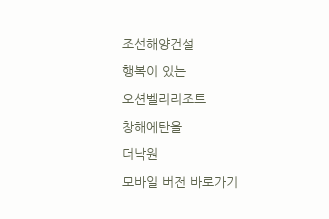조선해양건설
행복이 있는
오션벨리리조트
창해에탄올
더낙원
모바일 버전 바로가기